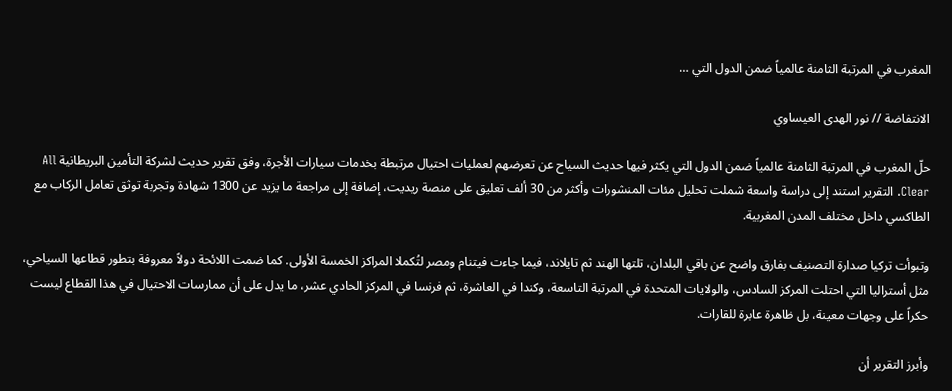المغرب في المرتبة الثامنة عالمياً ضمن الدول التي …

الانتفاضة // نور الهدى العيساوي

حلّ المغرب في المرتبة الثامنة عالمياً ضمن الدول التي يكثر فيها حديث السياح عن تعرضهم لعمليات احتيال مرتبطة بخدمات سيارات الأجرة، وفق تقرير حديث لشركة التأمين البريطانية All Clear. التقرير استند إلى دراسة واسعة شملت تحليل مئات المنشورات وأكثر من 30 ألف تعليق على منصة ريديت، إضافة إلى مراجعة ما يزيد عن 1300 شهادة وتجربة توثق تعامل الركاب مع الطاكسي داخل مختلف المدن المغربية.

وتبوأت تركيا صدارة التصنيف بفارق واضح عن باقي البلدان، تلتها الهند ثم تايلاند، فيما جاءت فيتنام ومصر لتُكملا المراكز الخمسة الأولى. كما ضمت اللائحة دولاً معروفة بتطور قطاعها السياحي، مثل أستراليا التي احتلت المركز السادس، والولايات المتحدة في المرتبة التاسعة، وكندا في العاشرة، ثم فرنسا في المركز الحادي عشر، ما يدل على أن ممارسات الاحتيال في هذا القطاع ليست حكراً على وجهات معينة، بل ظاهرة عابرة للقارات.

وأبرز التقرير أن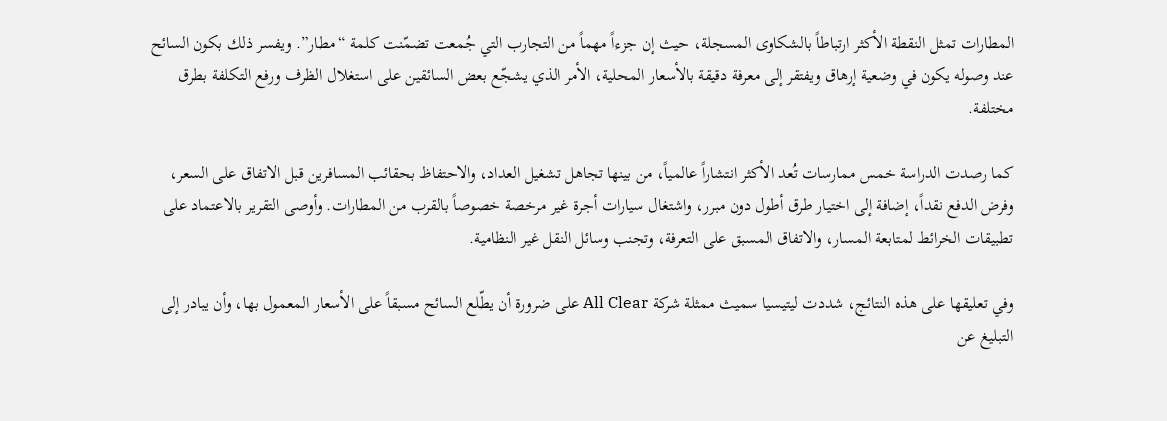المطارات تمثل النقطة الأكثر ارتباطاً بالشكاوى المسجلة، حيث إن جزءاً مهماً من التجارب التي جُمعت تضمّنت كلمة “مطار”. ويفسر ذلك بكون السائح عند وصوله يكون في وضعية إرهاق ويفتقر إلى معرفة دقيقة بالأسعار المحلية، الأمر الذي يشجّع بعض السائقين على استغلال الظرف ورفع التكلفة بطرق مختلفة.

كما رصدت الدراسة خمس ممارسات تُعد الأكثر انتشاراً عالمياً، من بينها تجاهل تشغيل العداد، والاحتفاظ بحقائب المسافرين قبل الاتفاق على السعر، وفرض الدفع نقداً، إضافة إلى اختيار طرق أطول دون مبرر، واشتغال سيارات أجرة غير مرخصة خصوصاً بالقرب من المطارات. وأوصى التقرير بالاعتماد على تطبيقات الخرائط لمتابعة المسار، والاتفاق المسبق على التعرفة، وتجنب وسائل النقل غير النظامية.

وفي تعليقها على هذه النتائج، شددت ليتيسيا سميث ممثلة شركة All Clear على ضرورة أن يطّلع السائح مسبقاً على الأسعار المعمول بها، وأن يبادر إلى التبليغ عن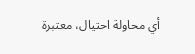أي محاولة احتيال، معتبرة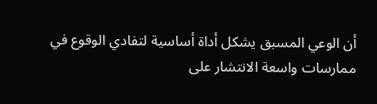أن الوعي المسبق يشكل أداة أساسية لتفادي الوقوع في ممارسات واسعة الانتشار على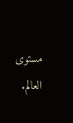مستوى العالم.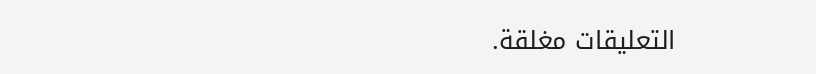التعليقات مغلقة.